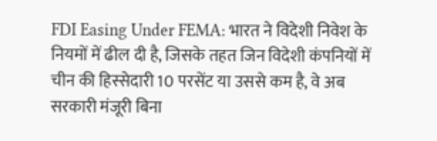FDI Easing Under FEMA: भारत ने विदेशी निवेश के नियमों में ढील दी है, जिसके तहत जिन विदेशी कंपनियों में चीन की हिस्सेदारी 10 परसेंट या उससे कम है, वे अब सरकारी मंजूरी बिना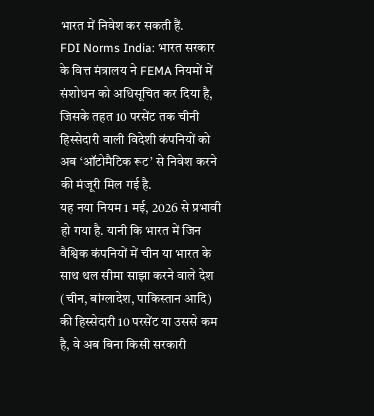भारत में निवेश कर सकती हैं.
FDI Norms India: भारत सरकार के वित्त मंत्रालय ने FEMA नियमों में संशोधन को अधिसूचित कर दिया है, जिसके तहत 10 परसेंट तक चीनी हिस्सेदारी वाली विदेशी कंपनियों को अब ‘ऑटोमैटिक रूट’ से निवेश करने की मंजूरी मिल गई है.
यह नया नियम 1 मई, 2026 से प्रभावी हो गया है. यानी कि भारत में जिन वैश्विक कंपनियों में चीन या भारत के साथ थल सीमा साझा करने वाले देश (चीन, बांग्लादेश, पाकिस्तान आदि) की हिस्सेदारी 10 परसेंट या उससे कम है, वे अब बिना किसी सरकारी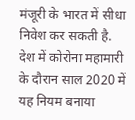मंजूरी के भारत में सीधा निवेश कर सकती है.
देश में कोरोना महामारी के दौरान साल 2020 में यह नियम बनाया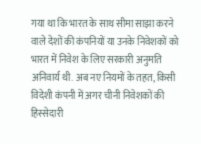गया था कि भारत के साथ सीमा साझा करने वाले देशों की कंपनियों या उनके निवेशकों को भारत में निवेश के लिए सरकारी अनुमति अनिवार्य थी. अब नए नियमों के तहत, किसी विदेशी कंपनी में अगर चीनी निवेशकों की हिस्सेदारी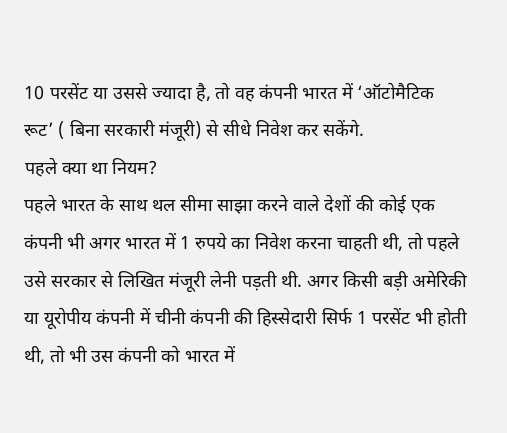10 परसेंट या उससे ज्यादा है, तो वह कंपनी भारत में ‘ऑटोमैटिक रूट’ ( बिना सरकारी मंजूरी) से सीधे निवेश कर सकेंगे.
पहले क्या था नियम?
पहले भारत के साथ थल सीमा साझा करने वाले देशों की कोई एक कंपनी भी अगर भारत में 1 रुपये का निवेश करना चाहती थी, तो पहले उसे सरकार से लिखित मंजूरी लेनी पड़ती थी. अगर किसी बड़ी अमेरिकी या यूरोपीय कंपनी में चीनी कंपनी की हिस्सेदारी सिर्फ 1 परसेंट भी होती थी, तो भी उस कंपनी को भारत में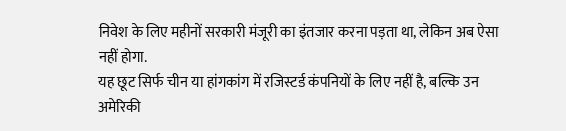निवेश के लिए महीनों सरकारी मंजूरी का इंतजार करना पड़ता था, लेकिन अब ऐसा नहीं होगा.
यह छूट सिर्फ चीन या हांगकांग में रजिस्टर्ड कंपनियों के लिए नहीं है, बल्कि उन अमेरिकी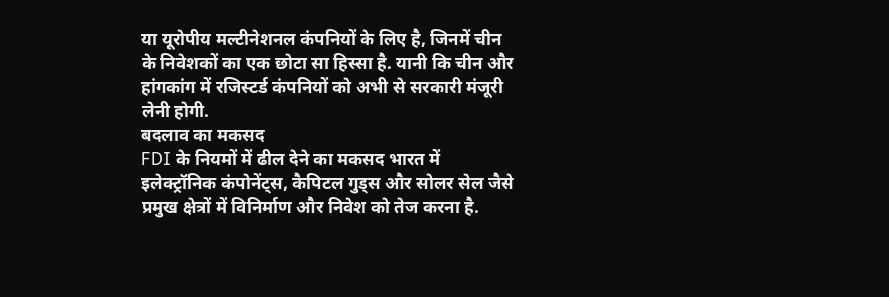या यूरोपीय मल्टीनेशनल कंपनियों के लिए है, जिनमें चीन के निवेशकों का एक छोटा सा हिस्सा है. यानी कि चीन और हांगकांग में रजिस्टर्ड कंपनियों को अभी से सरकारी मंजूरी लेनी होगी.
बदलाव का मकसद
FDI के नियमों में ढील देने का मकसद भारत में इलेक्ट्रॉनिक कंपोनेंट्स, कैपिटल गुड्स और सोलर सेल जैसे प्रमुख क्षेत्रों में विनिर्माण और निवेश को तेज करना है.